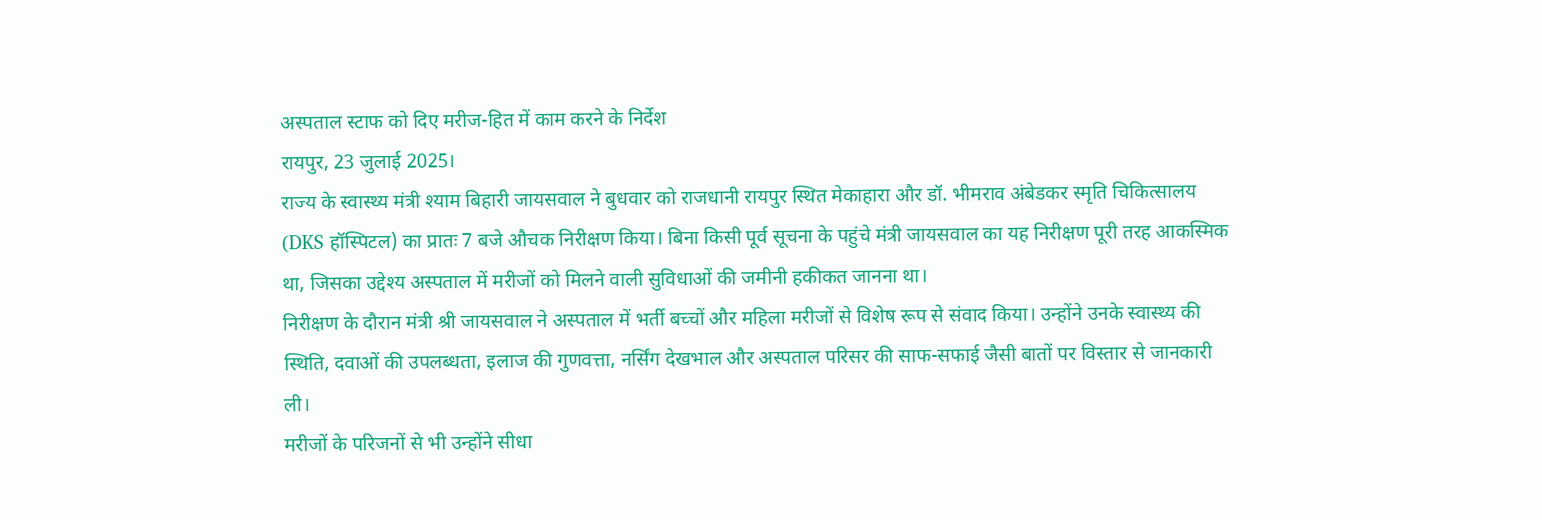अस्पताल स्टाफ को दिए मरीज-हित में काम करने के निर्देश
रायपुर, 23 जुलाई 2025।
राज्य के स्वास्थ्य मंत्री श्याम बिहारी जायसवाल ने बुधवार को राजधानी रायपुर स्थित मेकाहारा और डॉ. भीमराव अंबेडकर स्मृति चिकित्सालय (DKS हॉस्पिटल) का प्रातः 7 बजे औचक निरीक्षण किया। बिना किसी पूर्व सूचना के पहुंचे मंत्री जायसवाल का यह निरीक्षण पूरी तरह आकस्मिक था, जिसका उद्देश्य अस्पताल में मरीजों को मिलने वाली सुविधाओं की जमीनी हकीकत जानना था।
निरीक्षण के दौरान मंत्री श्री जायसवाल ने अस्पताल में भर्ती बच्चों और महिला मरीजों से विशेष रूप से संवाद किया। उन्होंने उनके स्वास्थ्य की स्थिति, दवाओं की उपलब्धता, इलाज की गुणवत्ता, नर्सिंग देखभाल और अस्पताल परिसर की साफ-सफाई जैसी बातों पर विस्तार से जानकारी ली।
मरीजों के परिजनों से भी उन्होंने सीधा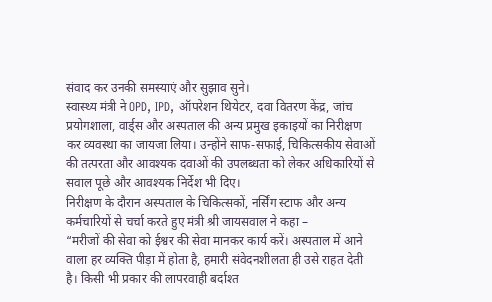संवाद कर उनकी समस्याएं और सुझाव सुने।
स्वास्थ्य मंत्री ने OPD, IPD, ऑपरेशन थियेटर, दवा वितरण केंद्र, जांच प्रयोगशाला, वार्ड्स और अस्पताल की अन्य प्रमुख इकाइयों का निरीक्षण कर व्यवस्था का जायजा लिया। उन्होंने साफ-सफाई, चिकित्सकीय सेवाओं की तत्परता और आवश्यक दवाओं की उपलब्धता को लेकर अधिकारियों से सवाल पूछे और आवश्यक निर्देश भी दिए।
निरीक्षण के दौरान अस्पताल के चिकित्सकों, नर्सिंग स्टाफ और अन्य कर्मचारियों से चर्चा करते हुए मंत्री श्री जायसवाल ने कहा –
“मरीजों की सेवा को ईश्वर की सेवा मानकर कार्य करें। अस्पताल में आने वाला हर व्यक्ति पीड़ा में होता है, हमारी संवेदनशीलता ही उसे राहत देती है। किसी भी प्रकार की लापरवाही बर्दाश्त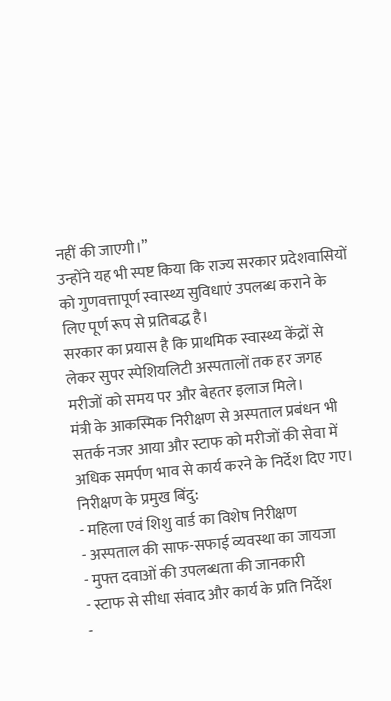नहीं की जाएगी।”
उन्होंने यह भी स्पष्ट किया कि राज्य सरकार प्रदेशवासियों को गुणवत्तापूर्ण स्वास्थ्य सुविधाएं उपलब्ध कराने के लिए पूर्ण रूप से प्रतिबद्ध है।
सरकार का प्रयास है कि प्राथमिक स्वास्थ्य केंद्रों से लेकर सुपर स्पेशियलिटी अस्पतालों तक हर जगह मरीजों को समय पर और बेहतर इलाज मिले।
मंत्री के आकस्मिक निरीक्षण से अस्पताल प्रबंधन भी सतर्क नजर आया और स्टाफ को मरीजों की सेवा में अधिक समर्पण भाव से कार्य करने के निर्देश दिए गए।
निरीक्षण के प्रमुख बिंदु:
- महिला एवं शिशु वार्ड का विशेष निरीक्षण
- अस्पताल की साफ-सफाई व्यवस्था का जायजा
- मुफ्त दवाओं की उपलब्धता की जानकारी
- स्टाफ से सीधा संवाद और कार्य के प्रति निर्देश
-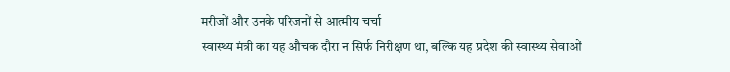मरीजों और उनके परिजनों से आत्मीय चर्चा
स्वास्थ्य मंत्री का यह औचक दौरा न सिर्फ निरीक्षण था, बल्कि यह प्रदेश की स्वास्थ्य सेवाओं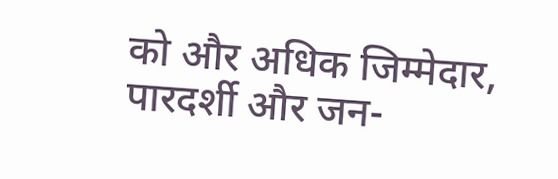को और अधिक जिम्मेदार, पारदर्शी और जन-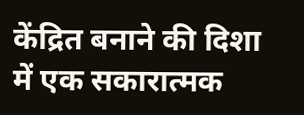केंद्रित बनाने की दिशा में एक सकारात्मक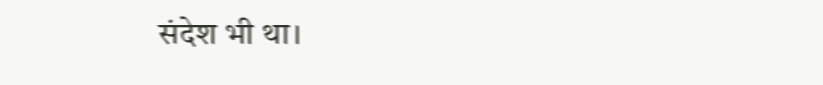संदेश भी था।